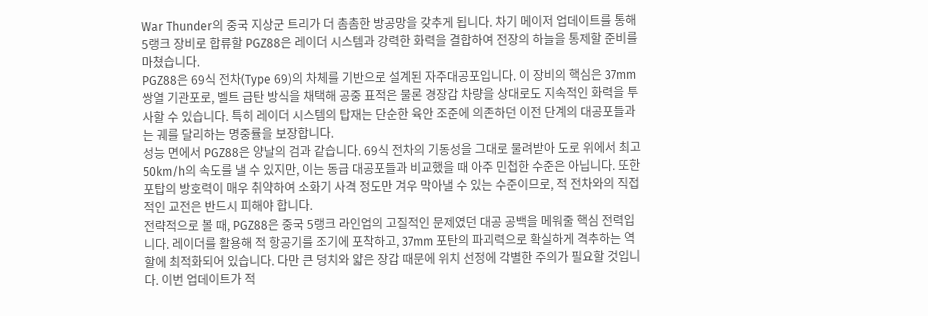War Thunder의 중국 지상군 트리가 더 촘촘한 방공망을 갖추게 됩니다. 차기 메이저 업데이트를 통해 5랭크 장비로 합류할 PGZ88은 레이더 시스템과 강력한 화력을 결합하여 전장의 하늘을 통제할 준비를 마쳤습니다.
PGZ88은 69식 전차(Type 69)의 차체를 기반으로 설계된 자주대공포입니다. 이 장비의 핵심은 37mm 쌍열 기관포로, 벨트 급탄 방식을 채택해 공중 표적은 물론 경장갑 차량을 상대로도 지속적인 화력을 투사할 수 있습니다. 특히 레이더 시스템의 탑재는 단순한 육안 조준에 의존하던 이전 단계의 대공포들과는 궤를 달리하는 명중률을 보장합니다.
성능 면에서 PGZ88은 양날의 검과 같습니다. 69식 전차의 기동성을 그대로 물려받아 도로 위에서 최고 50km/h의 속도를 낼 수 있지만, 이는 동급 대공포들과 비교했을 때 아주 민첩한 수준은 아닙니다. 또한 포탑의 방호력이 매우 취약하여 소화기 사격 정도만 겨우 막아낼 수 있는 수준이므로, 적 전차와의 직접적인 교전은 반드시 피해야 합니다.
전략적으로 볼 때, PGZ88은 중국 5랭크 라인업의 고질적인 문제였던 대공 공백을 메워줄 핵심 전력입니다. 레이더를 활용해 적 항공기를 조기에 포착하고, 37mm 포탄의 파괴력으로 확실하게 격추하는 역할에 최적화되어 있습니다. 다만 큰 덩치와 얇은 장갑 때문에 위치 선정에 각별한 주의가 필요할 것입니다. 이번 업데이트가 적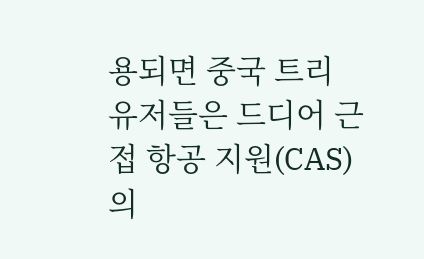용되면 중국 트리 유저들은 드디어 근접 항공 지원(CAS)의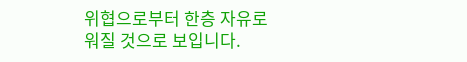위협으로부터 한층 자유로워질 것으로 보입니다.